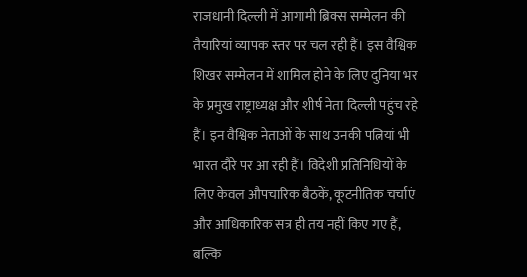राजधानी दिल्ली में आगामी ब्रिक्स सम्मेलन की तैयारियां व्यापक स्तर पर चल रही हैं। इस वैश्विक शिखर सम्मेलन में शामिल होने के लिए दुनिया भर के प्रमुख राष्ट्राध्यक्ष और शीर्ष नेता दिल्ली पहुंच रहे हैं। इन वैश्विक नेताओं के साथ उनकी पत्नियां भी भारत दौरे पर आ रही हैं। विदेशी प्रतिनिधियों के लिए केवल औपचारिक बैठकें, कूटनीतिक चर्चाएं और आधिकारिक सत्र ही तय नहीं किए गए हैं, बल्कि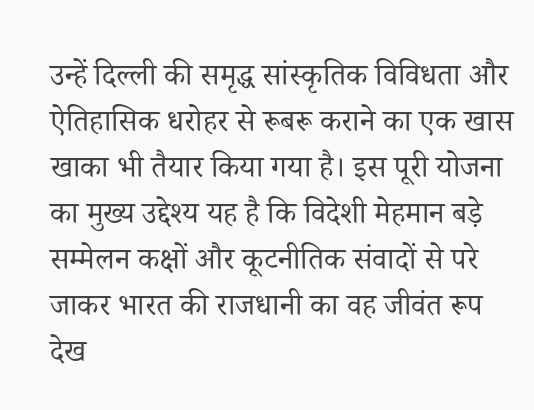उन्हें दिल्ली की समृद्ध सांस्कृतिक विविधता और ऐतिहासिक धरोहर से रूबरू कराने का एक खास खाका भी तैयार किया गया है। इस पूरी योजना का मुख्य उद्देश्य यह है कि विदेशी मेहमान बड़े सम्मेलन कक्षों और कूटनीतिक संवादों से परे जाकर भारत की राजधानी का वह जीवंत रूप देख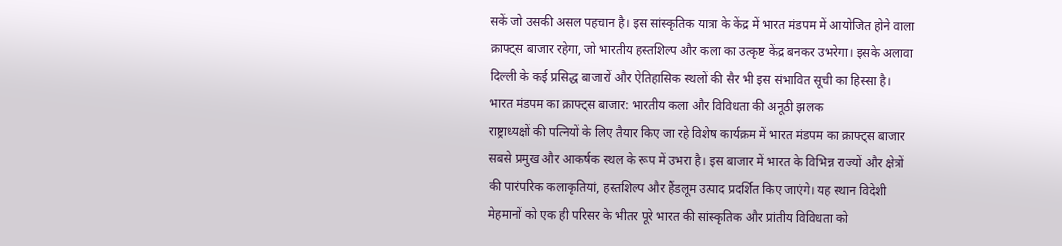सकें जो उसकी असल पहचान है। इस सांस्कृतिक यात्रा के केंद्र में भारत मंडपम में आयोजित होने वाला क्राफ्ट्स बाजार रहेगा, जो भारतीय हस्तशिल्प और कला का उत्कृष्ट केंद्र बनकर उभरेगा। इसके अलावा दिल्ली के कई प्रसिद्ध बाजारों और ऐतिहासिक स्थलों की सैर भी इस संभावित सूची का हिस्सा है।
भारत मंडपम का क्राफ्ट्स बाजार: भारतीय कला और विविधता की अनूठी झलक
राष्ट्राध्यक्षों की पत्नियों के लिए तैयार किए जा रहे विशेष कार्यक्रम में भारत मंडपम का क्राफ्ट्स बाजार सबसे प्रमुख और आकर्षक स्थल के रूप में उभरा है। इस बाजार में भारत के विभिन्न राज्यों और क्षेत्रों की पारंपरिक कलाकृतियां, हस्तशिल्प और हैंडलूम उत्पाद प्रदर्शित किए जाएंगे। यह स्थान विदेशी मेहमानों को एक ही परिसर के भीतर पूरे भारत की सांस्कृतिक और प्रांतीय विविधता को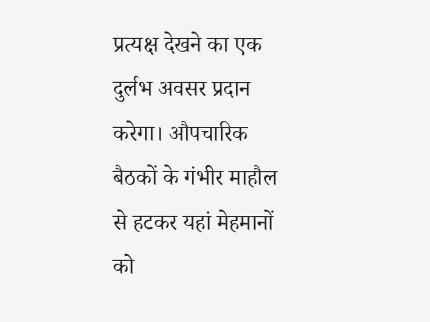प्रत्यक्ष देखने का एक दुर्लभ अवसर प्रदान करेगा। औपचारिक बैठकों के गंभीर माहौल से हटकर यहां मेहमानों को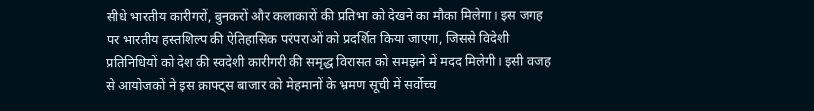सीधे भारतीय कारीगरों, बुनकरों और कलाकारों की प्रतिभा को देखने का मौका मिलेगा। इस जगह पर भारतीय हस्तशिल्प की ऐतिहासिक परंपराओं को प्रदर्शित किया जाएगा, जिससे विदेशी प्रतिनिधियों को देश की स्वदेशी कारीगरी की समृद्ध विरासत को समझने में मदद मिलेगी। इसी वजह से आयोजकों ने इस क्राफ्ट्स बाजार को मेहमानों के भ्रमण सूची में सर्वोच्च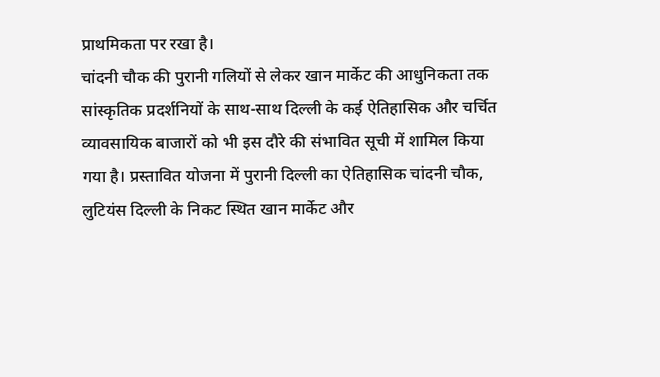प्राथमिकता पर रखा है।
चांदनी चौक की पुरानी गलियों से लेकर खान मार्केट की आधुनिकता तक
सांस्कृतिक प्रदर्शनियों के साथ-साथ दिल्ली के कई ऐतिहासिक और चर्चित व्यावसायिक बाजारों को भी इस दौरे की संभावित सूची में शामिल किया गया है। प्रस्तावित योजना में पुरानी दिल्ली का ऐतिहासिक चांदनी चौक, लुटियंस दिल्ली के निकट स्थित खान मार्केट और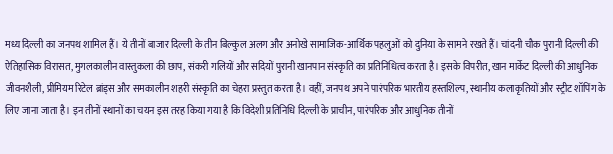मध्य दिल्ली का जनपथ शामिल हैं। ये तीनों बाजार दिल्ली के तीन बिल्कुल अलग और अनोखे सामाजिक-आर्थिक पहलुओं को दुनिया के सामने रखते हैं। चांदनी चौक पुरानी दिल्ली की ऐतिहासिक विरासत, मुगलकालीन वास्तुकला की छाप, संकरी गलियों और सदियों पुरानी खानपान संस्कृति का प्रतिनिधित्व करता है। इसके विपरीत, खान मार्केट दिल्ली की आधुनिक जीवनशैली, प्रीमियम रिटेल ब्रांड्स और समकालीन शहरी संस्कृति का चेहरा प्रस्तुत करता है। वहीं, जनपथ अपने पारंपरिक भारतीय हस्तशिल्प, स्थानीय कलाकृतियों और स्ट्रीट शॉपिंग के लिए जाना जाता है। इन तीनों स्थानों का चयन इस तरह किया गया है कि विदेशी प्रतिनिधि दिल्ली के प्राचीन, पारंपरिक और आधुनिक तीनों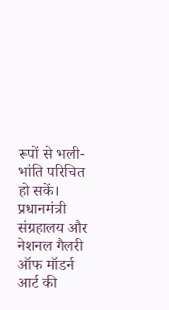रूपों से भली-भांति परिचित हो सकें।
प्रधानमंत्री संग्रहालय और नेशनल गैलरी ऑफ मॉडर्न आर्ट की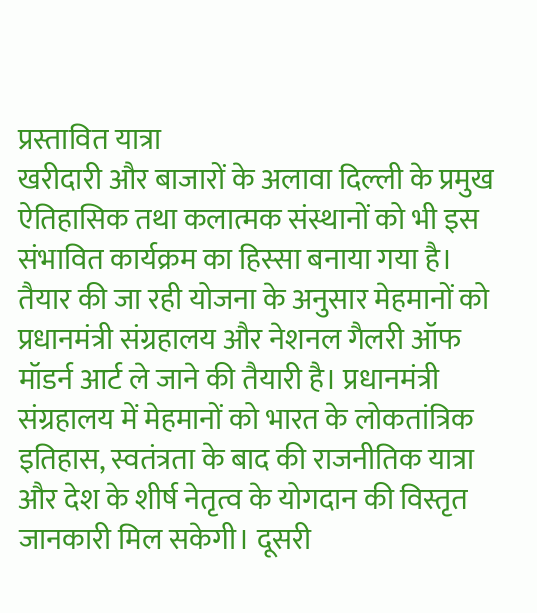प्रस्तावित यात्रा
खरीदारी और बाजारों के अलावा दिल्ली के प्रमुख ऐतिहासिक तथा कलात्मक संस्थानों को भी इस संभावित कार्यक्रम का हिस्सा बनाया गया है। तैयार की जा रही योजना के अनुसार मेहमानों को प्रधानमंत्री संग्रहालय और नेशनल गैलरी ऑफ मॉडर्न आर्ट ले जाने की तैयारी है। प्रधानमंत्री संग्रहालय में मेहमानों को भारत के लोकतांत्रिक इतिहास, स्वतंत्रता के बाद की राजनीतिक यात्रा और देश के शीर्ष नेतृत्व के योगदान की विस्तृत जानकारी मिल सकेगी। दूसरी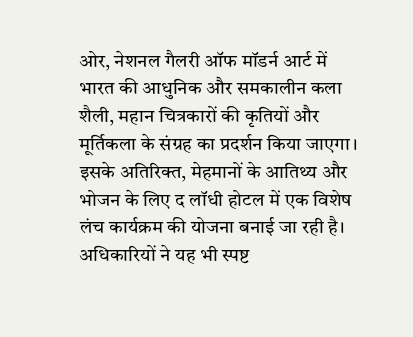ओर, नेशनल गैलरी ऑफ मॉडर्न आर्ट में भारत की आधुनिक और समकालीन कला शैली, महान चित्रकारों की कृतियों और मूर्तिकला के संग्रह का प्रदर्शन किया जाएगा। इसके अतिरिक्त, मेहमानों के आतिथ्य और भोजन के लिए द लॉधी होटल में एक विशेष लंच कार्यक्रम की योजना बनाई जा रही है। अधिकारियों ने यह भी स्पष्ट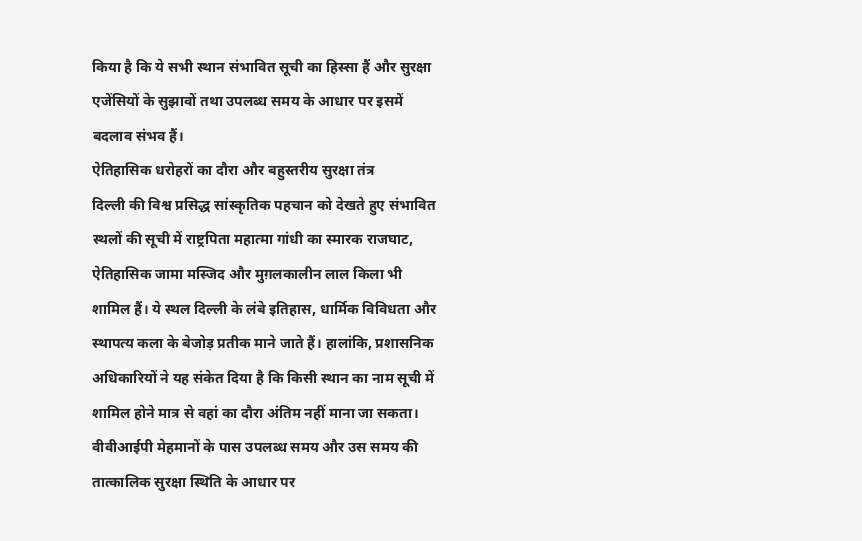किया है कि ये सभी स्थान संभावित सूची का हिस्सा हैं और सुरक्षा एजेंसियों के सुझावों तथा उपलब्ध समय के आधार पर इसमें बदलाव संभव हैं।
ऐतिहासिक धरोहरों का दौरा और बहुस्तरीय सुरक्षा तंत्र
दिल्ली की विश्व प्रसिद्ध सांस्कृतिक पहचान को देखते हुए संभावित स्थलों की सूची में राष्ट्रपिता महात्मा गांधी का स्मारक राजघाट, ऐतिहासिक जामा मस्जिद और मुग़लकालीन लाल किला भी शामिल हैं। ये स्थल दिल्ली के लंबे इतिहास, धार्मिक विविधता और स्थापत्य कला के बेजोड़ प्रतीक माने जाते हैं। हालांकि, प्रशासनिक अधिकारियों ने यह संकेत दिया है कि किसी स्थान का नाम सूची में शामिल होने मात्र से वहां का दौरा अंतिम नहीं माना जा सकता। वीवीआईपी मेहमानों के पास उपलब्ध समय और उस समय की तात्कालिक सुरक्षा स्थिति के आधार पर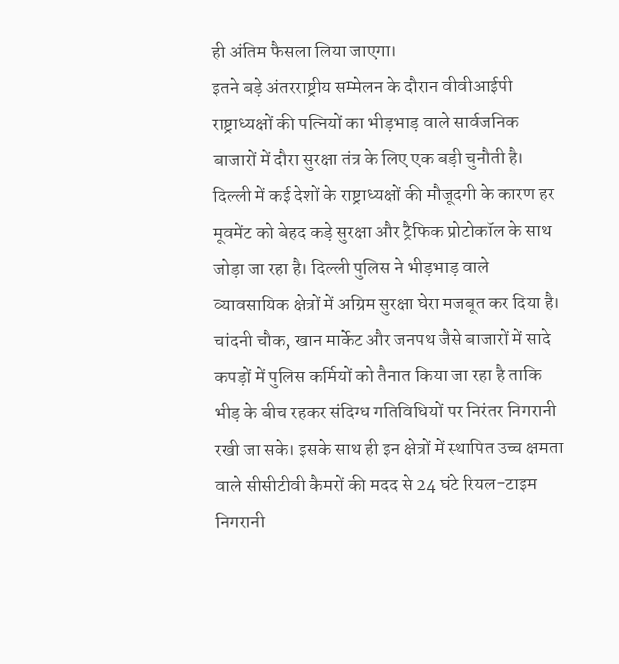ही अंतिम फैसला लिया जाएगा।
इतने बड़े अंतरराष्ट्रीय सम्मेलन के दौरान वीवीआईपी राष्ट्राध्यक्षों की पत्नियों का भीड़भाड़ वाले सार्वजनिक बाजारों में दौरा सुरक्षा तंत्र के लिए एक बड़ी चुनौती है। दिल्ली में कई देशों के राष्ट्राध्यक्षों की मौजूदगी के कारण हर मूवमेंट को बेहद कड़े सुरक्षा और ट्रैफिक प्रोटोकॉल के साथ जोड़ा जा रहा है। दिल्ली पुलिस ने भीड़भाड़ वाले व्यावसायिक क्षेत्रों में अग्रिम सुरक्षा घेरा मजबूत कर दिया है। चांदनी चौक, खान मार्केट और जनपथ जैसे बाजारों में सादे कपड़ों में पुलिस कर्मियों को तैनात किया जा रहा है ताकि भीड़ के बीच रहकर संदिग्ध गतिविधियों पर निरंतर निगरानी रखी जा सके। इसके साथ ही इन क्षेत्रों में स्थापित उच्च क्षमता वाले सीसीटीवी कैमरों की मदद से 24 घंटे रियल-टाइम निगरानी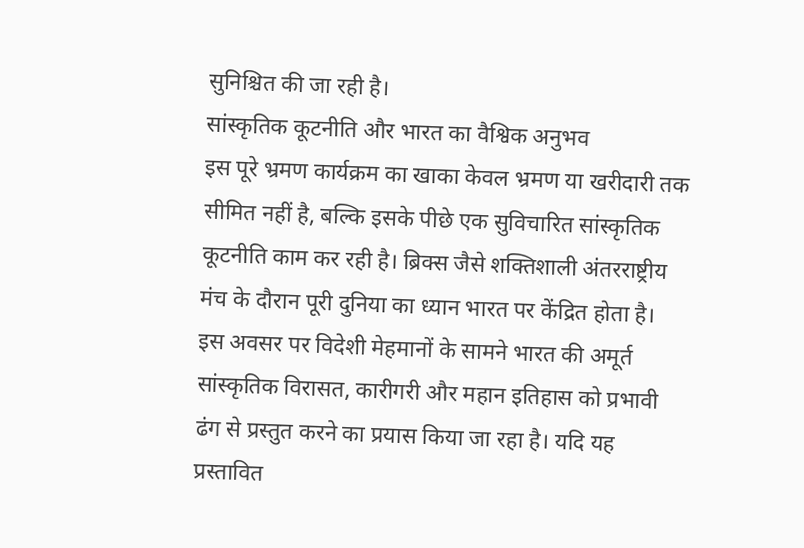सुनिश्चित की जा रही है।
सांस्कृतिक कूटनीति और भारत का वैश्विक अनुभव
इस पूरे भ्रमण कार्यक्रम का खाका केवल भ्रमण या खरीदारी तक सीमित नहीं है, बल्कि इसके पीछे एक सुविचारित सांस्कृतिक कूटनीति काम कर रही है। ब्रिक्स जैसे शक्तिशाली अंतरराष्ट्रीय मंच के दौरान पूरी दुनिया का ध्यान भारत पर केंद्रित होता है। इस अवसर पर विदेशी मेहमानों के सामने भारत की अमूर्त सांस्कृतिक विरासत, कारीगरी और महान इतिहास को प्रभावी ढंग से प्रस्तुत करने का प्रयास किया जा रहा है। यदि यह प्रस्तावित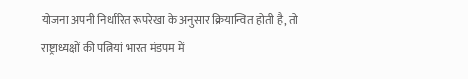योजना अपनी निर्धारित रूपरेखा के अनुसार क्रियान्वित होती है, तो राष्ट्राध्यक्षों की पत्नियां भारत मंडपम में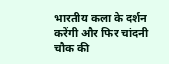भारतीय कला के दर्शन करेंगी और फिर चांदनी चौक की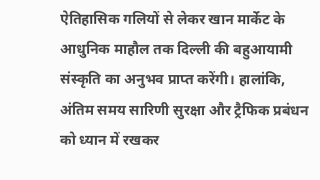ऐतिहासिक गलियों से लेकर खान मार्केट के आधुनिक माहौल तक दिल्ली की बहुआयामी संस्कृति का अनुभव प्राप्त करेंगी। हालांकि, अंतिम समय सारिणी सुरक्षा और ट्रैफिक प्रबंधन को ध्यान में रखकर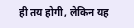ही तय होगी, लेकिन यह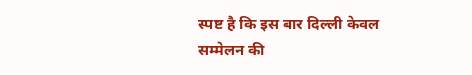स्पष्ट है कि इस बार दिल्ली केवल सम्मेलन की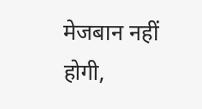मेजबान नहीं होगी,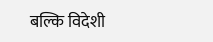बल्कि विदेशी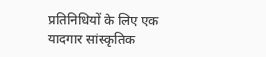प्रतिनिधियों के लिए एक यादगार सांस्कृतिक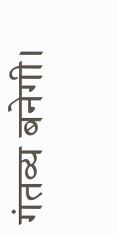गंतव्य बनेगी।